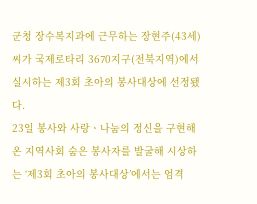군청 장수복지과에 근무하는 장현주(43세)씨가 국제로타리 3670지구(전북지역)에서 실시하는 제3회 초아의 봉사대상에 선정됐다.
23일 봉사와 사랑ㆍ나눔의 정신을 구현해온 지역사회 숨은 봉사자를 발굴해 시상하는 ‘제3회 초아의 봉사대상’에서는 엄격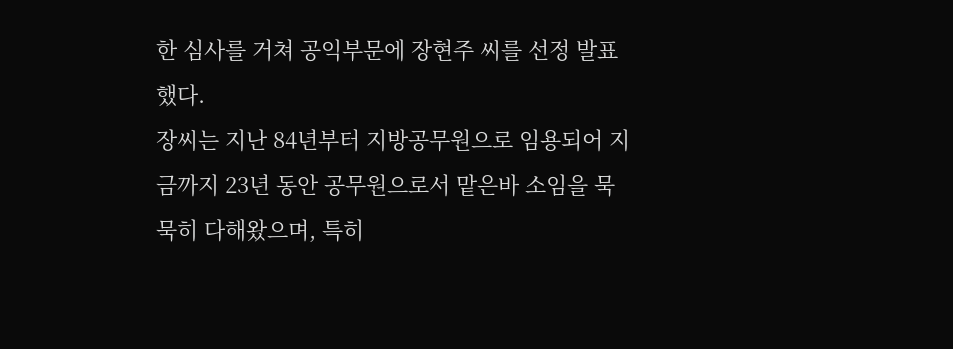한 심사를 거쳐 공익부문에 장현주 씨를 선정 발표했다.
장씨는 지난 84년부터 지방공무원으로 임용되어 지금까지 23년 동안 공무원으로서 맡은바 소임을 묵묵히 다해왔으며, 특히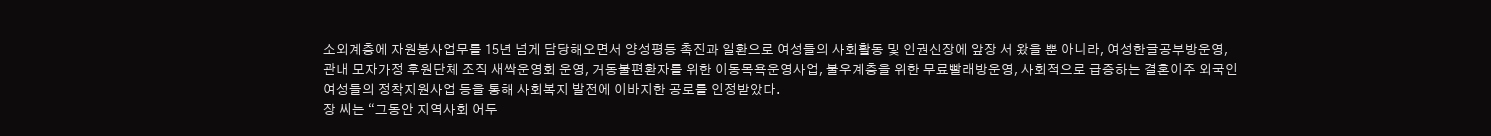소외계층에 자원봉사업무를 15년 넘게 담당해오면서 양성평등 촉진과 일환으로 여성들의 사회활동 및 인권신장에 앞장 서 왔을 뿐 아니라, 여성한글공부방운영, 관내 모자가정 후원단체 조직 새싹운영회 운영, 거동불편환자를 위한 이동목욕운영사업, 불우계층을 위한 무료빨래방운영, 사회적으로 급증하는 결혼이주 외국인 여성들의 정착지원사업 등을 통해 사회복지 발전에 이바지한 공로를 인정받았다.
장 씨는 “그동안 지역사회 어두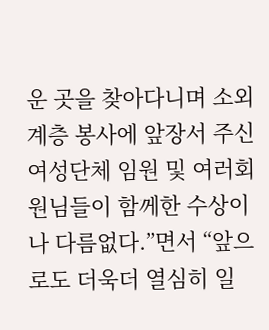운 곳을 찾아다니며 소외계층 봉사에 앞장서 주신 여성단체 임원 및 여러회원님들이 함께한 수상이나 다름없다.”면서 “앞으로도 더욱더 열심히 일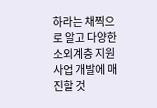하라는 채찍으로 알고 다양한 소외계층 지원사업 개발에 매진할 것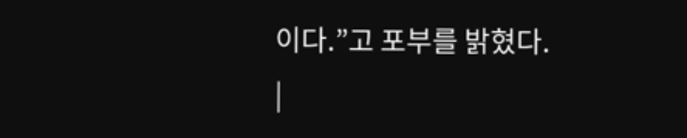이다.”고 포부를 밝혔다.
|